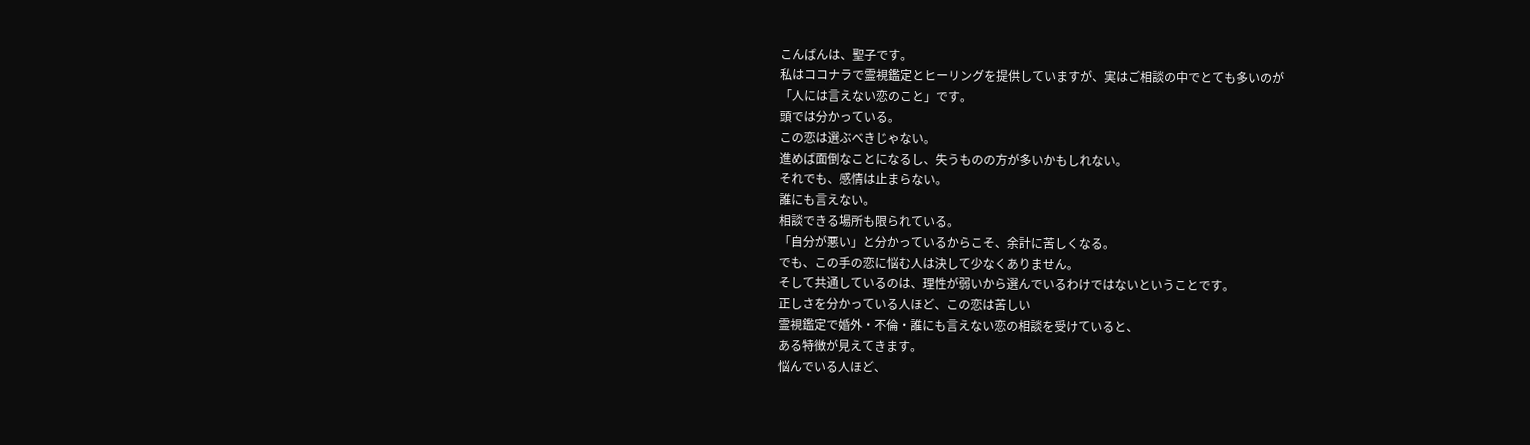こんばんは、聖子です。
私はココナラで霊視鑑定とヒーリングを提供していますが、実はご相談の中でとても多いのが
「人には言えない恋のこと」です。
頭では分かっている。
この恋は選ぶべきじゃない。
進めば面倒なことになるし、失うものの方が多いかもしれない。
それでも、感情は止まらない。
誰にも言えない。
相談できる場所も限られている。
「自分が悪い」と分かっているからこそ、余計に苦しくなる。
でも、この手の恋に悩む人は決して少なくありません。
そして共通しているのは、理性が弱いから選んでいるわけではないということです。
正しさを分かっている人ほど、この恋は苦しい
霊視鑑定で婚外・不倫・誰にも言えない恋の相談を受けていると、
ある特徴が見えてきます。
悩んでいる人ほど、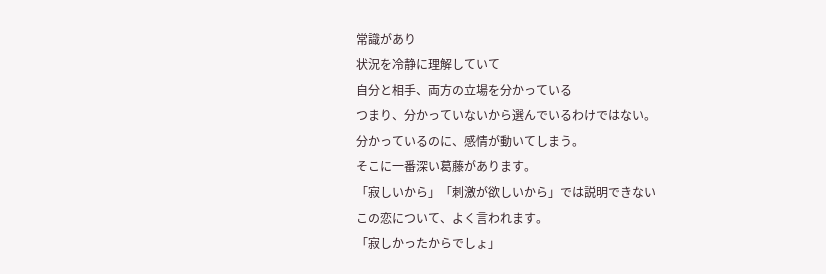常識があり
状況を冷静に理解していて
自分と相手、両方の立場を分かっている
つまり、分かっていないから選んでいるわけではない。
分かっているのに、感情が動いてしまう。
そこに一番深い葛藤があります。
「寂しいから」「刺激が欲しいから」では説明できない
この恋について、よく言われます。
「寂しかったからでしょ」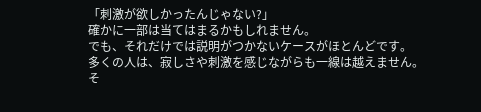「刺激が欲しかったんじゃない?」
確かに一部は当てはまるかもしれません。
でも、それだけでは説明がつかないケースがほとんどです。
多くの人は、寂しさや刺激を感じながらも一線は越えません。
そ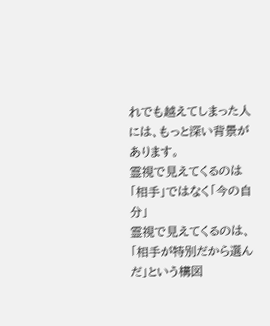れでも越えてしまった人には、もっと深い背景があります。
霊視で見えてくるのは「相手」ではなく「今の自分」
霊視で見えてくるのは、
「相手が特別だから選んだ」という構図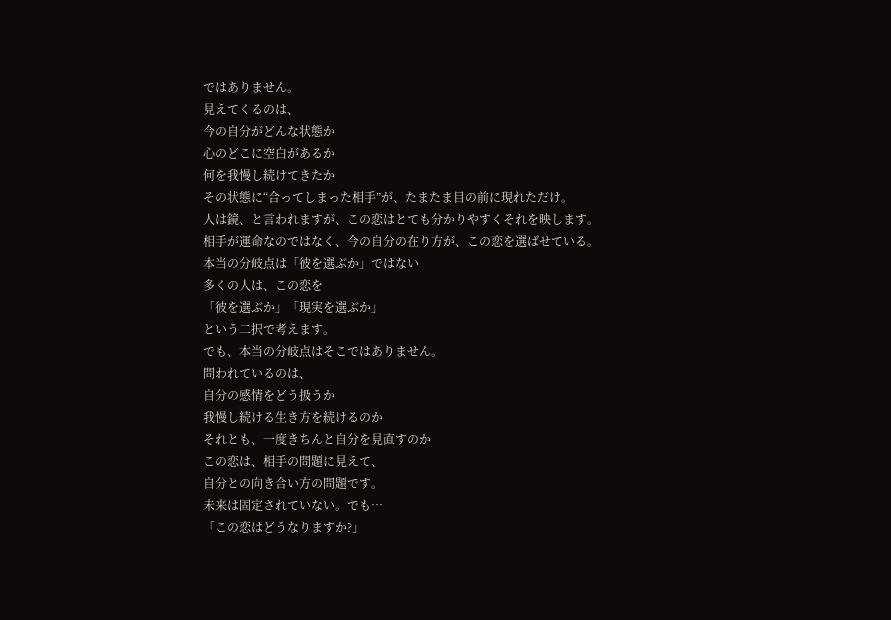ではありません。
見えてくるのは、
今の自分がどんな状態か
心のどこに空白があるか
何を我慢し続けてきたか
その状態に“合ってしまった相手”が、たまたま目の前に現れただけ。
人は鏡、と言われますが、この恋はとても分かりやすくそれを映します。
相手が運命なのではなく、今の自分の在り方が、この恋を選ばせている。
本当の分岐点は「彼を選ぶか」ではない
多くの人は、この恋を
「彼を選ぶか」「現実を選ぶか」
という二択で考えます。
でも、本当の分岐点はそこではありません。
問われているのは、
自分の感情をどう扱うか
我慢し続ける生き方を続けるのか
それとも、一度きちんと自分を見直すのか
この恋は、相手の問題に見えて、
自分との向き合い方の問題です。
未来は固定されていない。でも…
「この恋はどうなりますか?」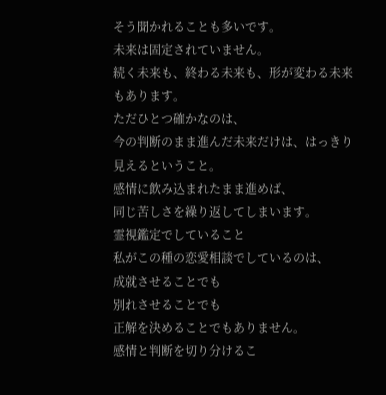そう聞かれることも多いです。
未来は固定されていません。
続く未来も、終わる未来も、形が変わる未来もあります。
ただひとつ確かなのは、
今の判断のまま進んだ未来だけは、はっきり見えるということ。
感情に飲み込まれたまま進めば、
同じ苦しさを繰り返してしまいます。
霊視鑑定でしていること
私がこの種の恋愛相談でしているのは、
成就させることでも
別れさせることでも
正解を決めることでもありません。
感情と判断を切り分けるこ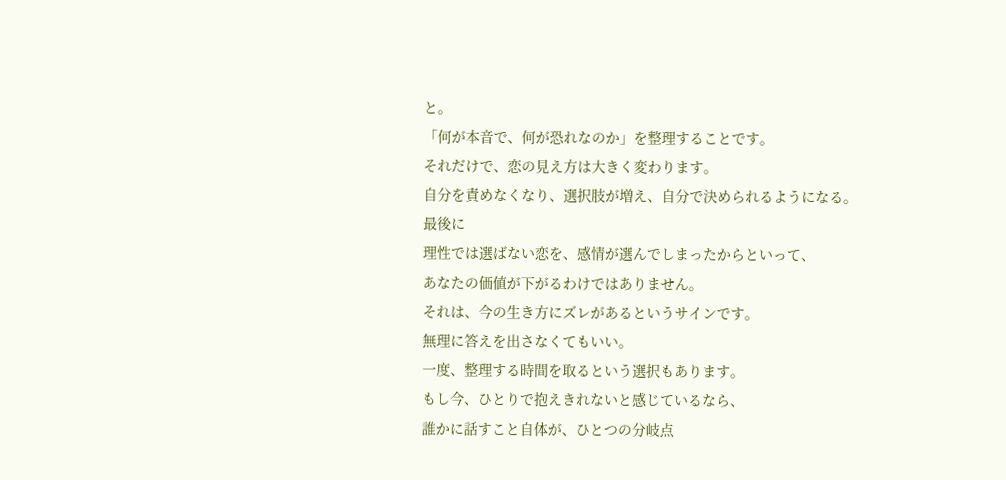と。
「何が本音で、何が恐れなのか」を整理することです。
それだけで、恋の見え方は大きく変わります。
自分を責めなくなり、選択肢が増え、自分で決められるようになる。
最後に
理性では選ばない恋を、感情が選んでしまったからといって、
あなたの価値が下がるわけではありません。
それは、今の生き方にズレがあるというサインです。
無理に答えを出さなくてもいい。
一度、整理する時間を取るという選択もあります。
もし今、ひとりで抱えきれないと感じているなら、
誰かに話すこと自体が、ひとつの分岐点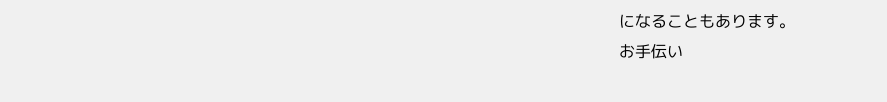になることもあります。
お手伝い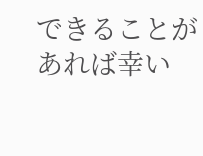できることがあれば幸い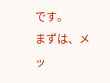です。
まずは、メッ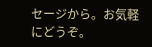セージから。お気軽にどうぞ。